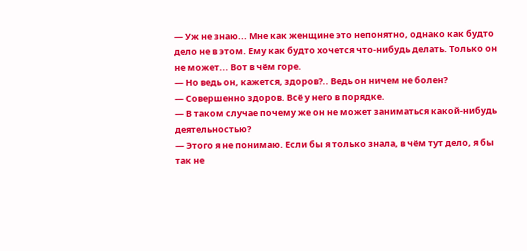— Уж не знаю... Мне как женщине это непонятно, однако как будто дело не в этом. Ему как будто хочется что-нибудь делать. Только он не может... Вот в чём горе.
— Но ведь он, кажется, здоров?.. Ведь он ничем не болен?
— Совершенно здоров. Всё у него в порядке.
— В таком случае почему же он не может заниматься какой-нибудь деятельностью?
— Этого я не понимаю. Если бы я только знала, в чём тут дело, я бы так не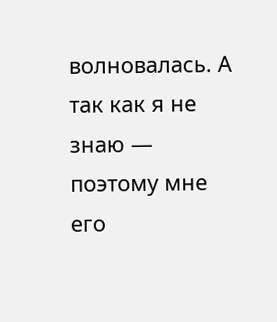волновалась. А так как я не знаю — поэтому мне его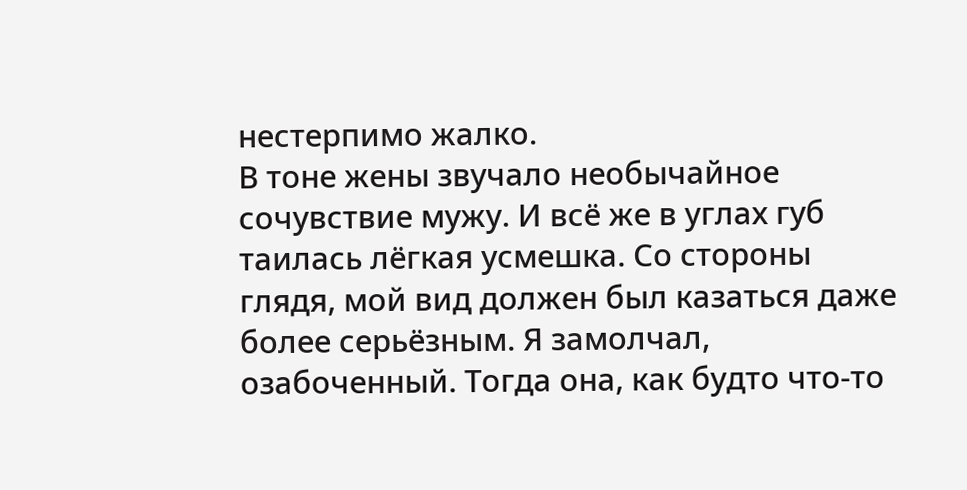нестерпимо жалко.
В тоне жены звучало необычайное сочувствие мужу. И всё же в углах губ таилась лёгкая усмешка. Со стороны глядя, мой вид должен был казаться даже более серьёзным. Я замолчал, озабоченный. Тогда она, как будто что-то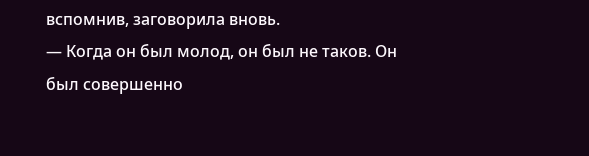вспомнив, заговорила вновь.
— Когда он был молод, он был не таков. Он был совершенно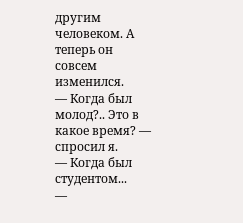другим человеком. А теперь он совсем изменился.
— Когда был молод?.. Это в какое время? — спросил я.
— Когда был студентом...
—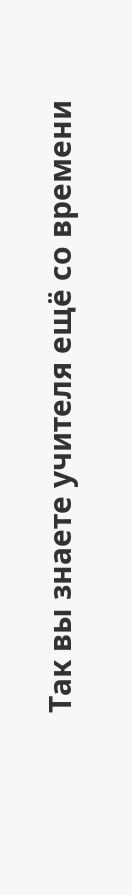Так вы знаете учителя ещё со времени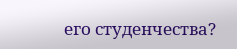его студенчества?